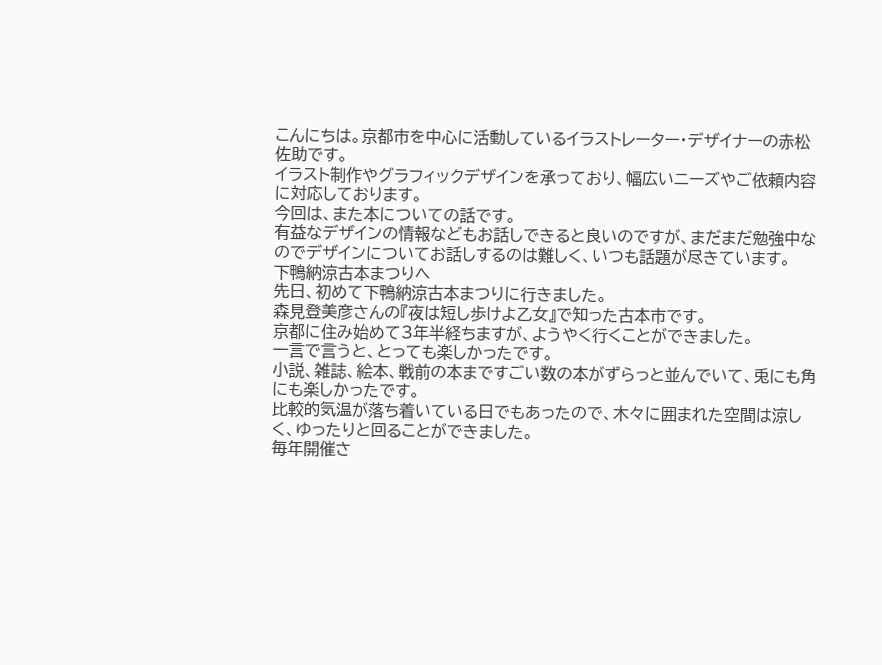こんにちは。京都市を中心に活動しているイラストレーター・デザイナーの赤松佐助です。
イラスト制作やグラフィックデザインを承っており、幅広いニーズやご依頼内容に対応しております。
今回は、また本についての話です。
有益なデザインの情報などもお話しできると良いのですが、まだまだ勉強中なのでデザインについてお話しするのは難しく、いつも話題が尽きています。
下鴨納涼古本まつりへ
先日、初めて下鴨納涼古本まつりに行きました。
森見登美彦さんの『夜は短し歩けよ乙女』で知った古本市です。
京都に住み始めて3年半経ちますが、ようやく行くことができました。
一言で言うと、とっても楽しかったです。
小説、雑誌、絵本、戦前の本まですごい数の本がずらっと並んでいて、兎にも角にも楽しかったです。
比較的気温が落ち着いている日でもあったので、木々に囲まれた空間は涼しく、ゆったりと回ることができました。
毎年開催さ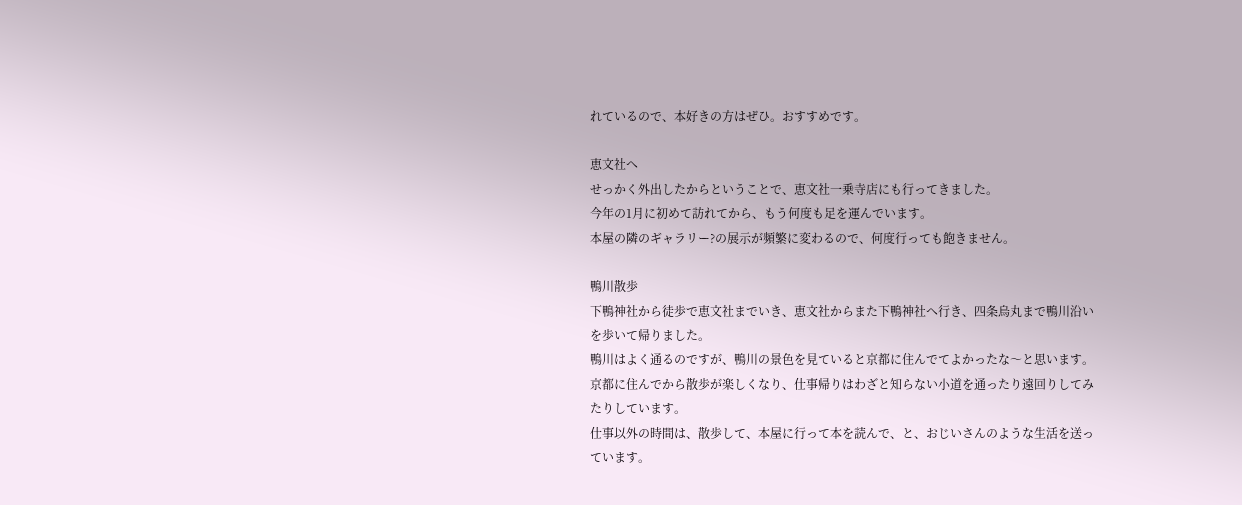れているので、本好きの方はぜひ。おすすめです。

恵文社へ
せっかく外出したからということで、恵文社一乗寺店にも行ってきました。
今年の1月に初めて訪れてから、もう何度も足を運んでいます。
本屋の隣のギャラリー?の展示が頻繁に変わるので、何度行っても飽きません。

鴨川散歩
下鴨神社から徒歩で恵文社までいき、恵文社からまた下鴨神社へ行き、四条烏丸まで鴨川沿いを歩いて帰りました。
鴨川はよく通るのですが、鴨川の景色を見ていると京都に住んでてよかったな〜と思います。
京都に住んでから散歩が楽しくなり、仕事帰りはわざと知らない小道を通ったり遠回りしてみたりしています。
仕事以外の時間は、散歩して、本屋に行って本を読んで、と、おじいさんのような生活を送っています。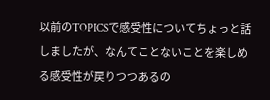以前のTOPICSで感受性についてちょっと話しましたが、なんてことないことを楽しめる感受性が戻りつつあるの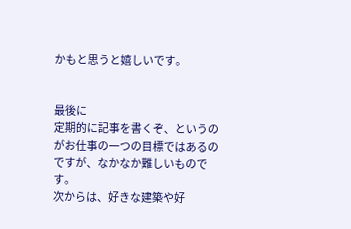かもと思うと嬉しいです。


最後に
定期的に記事を書くぞ、というのがお仕事の一つの目標ではあるのですが、なかなか難しいものです。
次からは、好きな建築や好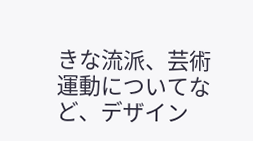きな流派、芸術運動についてなど、デザイン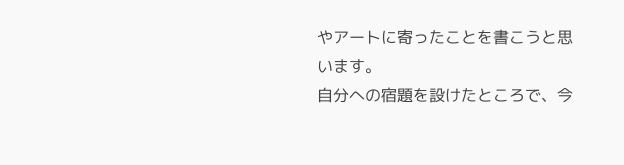やアートに寄ったことを書こうと思います。
自分への宿題を設けたところで、今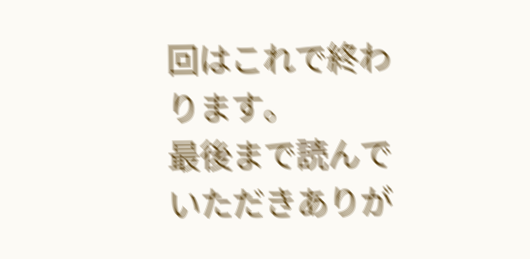回はこれで終わります。
最後まで読んでいただきありが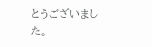とうございました。